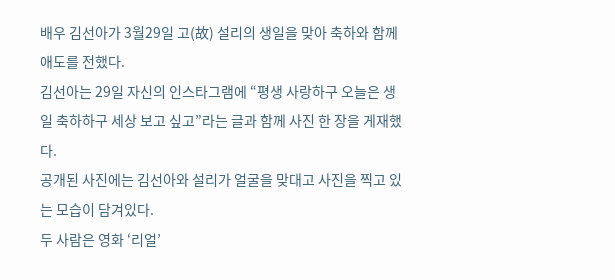배우 김선아가 3월29일 고(故) 설리의 생일을 맞아 축하와 함께 애도를 전했다.
김선아는 29일 자신의 인스타그램에 “평생 사랑하구 오늘은 생일 축하하구 세상 보고 싶고”라는 글과 함께 사진 한 장을 게재했다.
공개된 사진에는 김선아와 설리가 얼굴을 맞대고 사진을 찍고 있는 모습이 담겨있다.
두 사람은 영화 ‘리얼’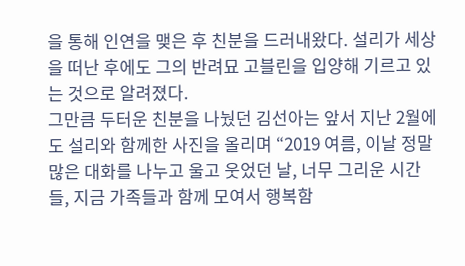을 통해 인연을 맺은 후 친분을 드러내왔다. 설리가 세상을 떠난 후에도 그의 반려묘 고블린을 입양해 기르고 있는 것으로 알려졌다.
그만큼 두터운 친분을 나눴던 김선아는 앞서 지난 2월에도 설리와 함께한 사진을 올리며 “2019 여름, 이날 정말 많은 대화를 나누고 울고 웃었던 날, 너무 그리운 시간들, 지금 가족들과 함께 모여서 행복함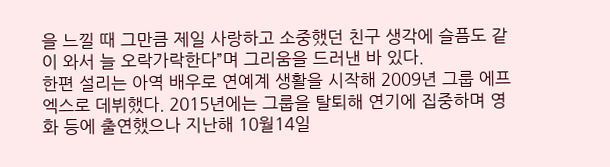을 느낄 때 그만큼 제일 사랑하고 소중했던 친구 생각에 슬픔도 같이 와서 늘 오락가락한다”며 그리움을 드러낸 바 있다.
한편 설리는 아역 배우로 연예계 생활을 시작해 2009년 그룹 에프엑스로 데뷔했다. 2015년에는 그룹을 탈퇴해 연기에 집중하며 영화 등에 출연했으나 지난해 10월14일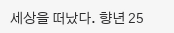세상을 떠났다. 향년 25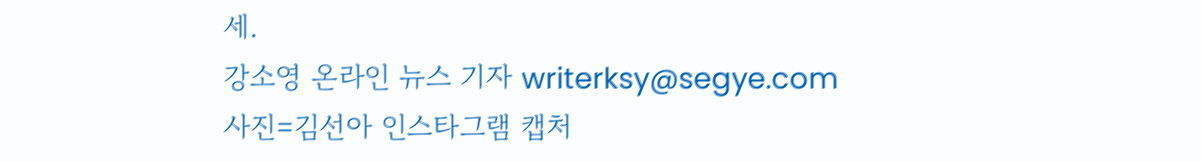세.
강소영 온라인 뉴스 기자 writerksy@segye.com
사진=김선아 인스타그램 캡처